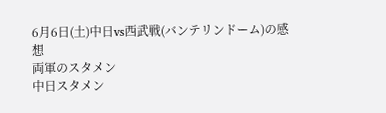6月6日(土)中日vs西武戦(バンテリンドーム)の感想
両軍のスタメン
中日スタメン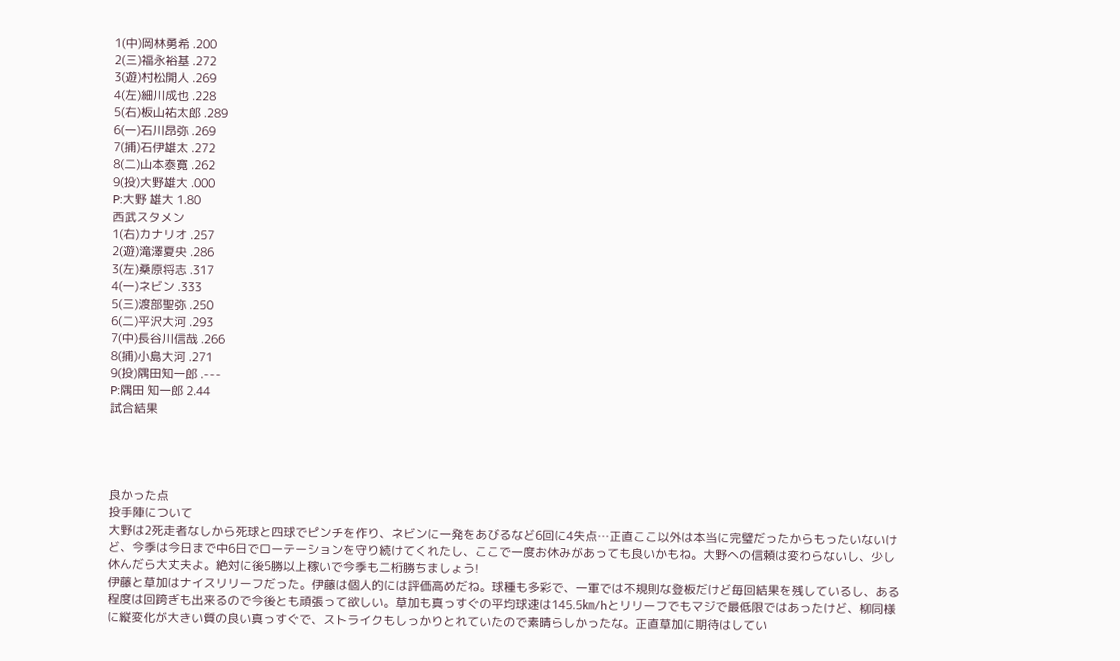1(中)岡林勇希 .200
2(三)福永裕基 .272
3(遊)村松開人 .269
4(左)細川成也 .228
5(右)板山祐太郎 .289
6(一)石川昂弥 .269
7(捕)石伊雄太 .272
8(二)山本泰寛 .262
9(投)大野雄大 .000
P:大野 雄大 1.80
西武スタメン
1(右)カナリオ .257
2(遊)滝澤夏央 .286
3(左)桑原将志 .317
4(一)ネビン .333
5(三)渡部聖弥 .250
6(二)平沢大河 .293
7(中)長谷川信哉 .266
8(捕)小島大河 .271
9(投)隅田知一郎 .---
P:隅田 知一郎 2.44
試合結果




良かった点
投手陣について
大野は2死走者なしから死球と四球でピンチを作り、ネビンに一発をあびるなど6回に4失点…正直ここ以外は本当に完璧だったからもったいないけど、今季は今日まで中6日でローテーションを守り続けてくれたし、ここで一度お休みがあっても良いかもね。大野への信頼は変わらないし、少し休んだら大丈夫よ。絶対に後5勝以上稼いで今季も二桁勝ちましょう!
伊藤と草加はナイスリリーフだった。伊藤は個人的には評価高めだね。球種も多彩で、一軍では不規則な登板だけど毎回結果を残しているし、ある程度は回跨ぎも出来るので今後とも頑張って欲しい。草加も真っすぐの平均球速は145.5㎞/hとリリーフでもマジで最低限ではあったけど、柳同様に縦変化が大きい質の良い真っすぐで、ストライクもしっかりとれていたので素晴らしかったな。正直草加に期待はしてい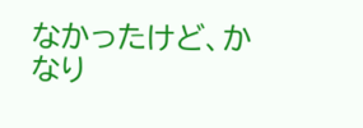なかったけど、かなり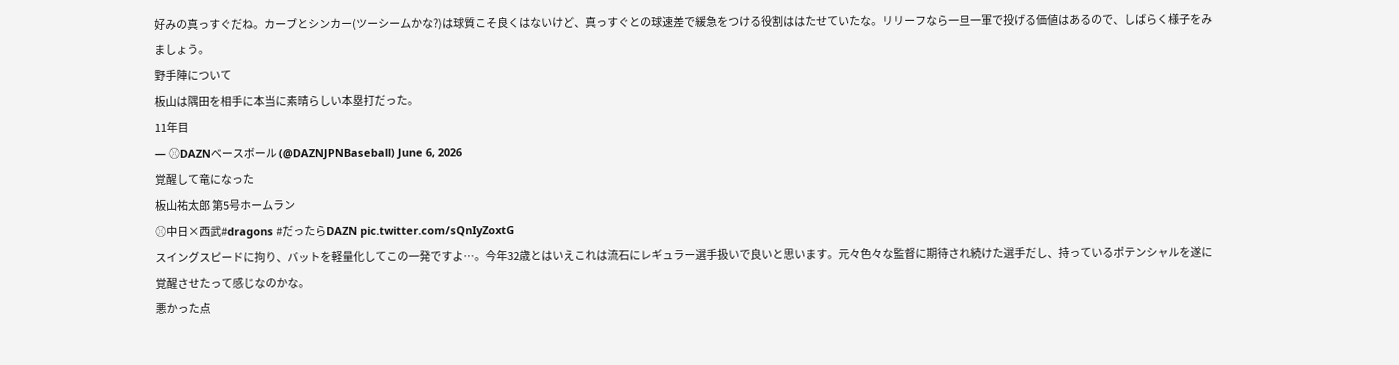好みの真っすぐだね。カーブとシンカー(ツーシームかな?)は球質こそ良くはないけど、真っすぐとの球速差で緩急をつける役割ははたせていたな。リリーフなら一旦一軍で投げる価値はあるので、しばらく様子をみましょう。
野手陣について
板山は隅田を相手に本当に素晴らしい本塁打だった。
11年目
— ⚾DAZNベースボール (@DAZNJPNBaseball) June 6, 2026
覚醒して竜になった
板山祐太郎 第5号ホームラン
⚾中日×西武#dragons #だったらDAZN pic.twitter.com/sQnIyZoxtG
スイングスピードに拘り、バットを軽量化してこの一発ですよ…。今年32歳とはいえこれは流石にレギュラー選手扱いで良いと思います。元々色々な監督に期待され続けた選手だし、持っているポテンシャルを遂に覚醒させたって感じなのかな。
悪かった点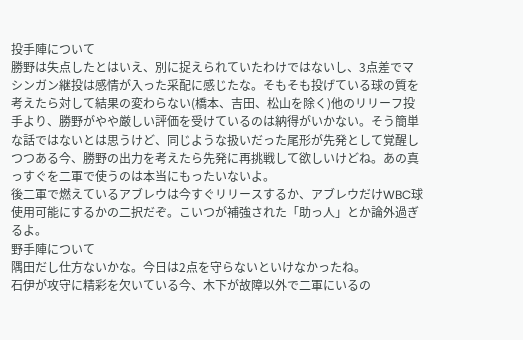投手陣について
勝野は失点したとはいえ、別に捉えられていたわけではないし、3点差でマシンガン継投は感情が入った采配に感じたな。そもそも投げている球の質を考えたら対して結果の変わらない(橋本、吉田、松山を除く)他のリリーフ投手より、勝野がやや厳しい評価を受けているのは納得がいかない。そう簡単な話ではないとは思うけど、同じような扱いだった尾形が先発として覚醒しつつある今、勝野の出力を考えたら先発に再挑戦して欲しいけどね。あの真っすぐを二軍で使うのは本当にもったいないよ。
後二軍で燃えているアブレウは今すぐリリースするか、アブレウだけWBC球使用可能にするかの二択だぞ。こいつが補強された「助っ人」とか論外過ぎるよ。
野手陣について
隅田だし仕方ないかな。今日は2点を守らないといけなかったね。
石伊が攻守に精彩を欠いている今、木下が故障以外で二軍にいるの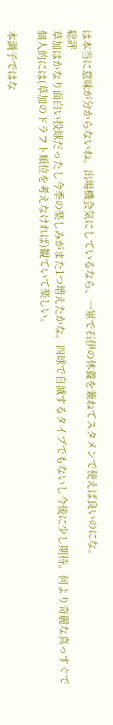は本当に意味が分からないね。出場機会気にしているなら、一軍で石伊の休養を兼ねてスタメンで使えば良いのにな。
総評
草加はかなり面白い投球だったし今季の楽しみがまた1つ増えたかな。四球で自滅するタイプでもないし今後に少し期待。何より奇麗な真っすぐで個人的には(草加のドラフト順位を考えなければ)観ていて楽しい。

本調子ではな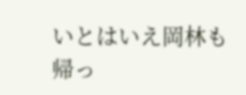いとはいえ岡林も帰っ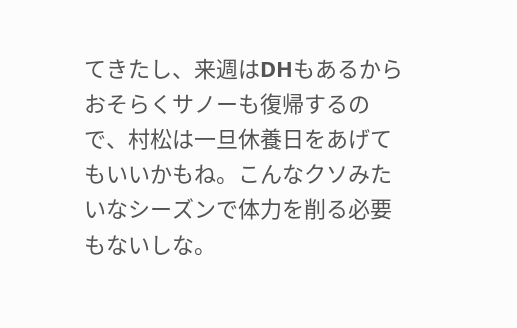てきたし、来週はDHもあるからおそらくサノーも復帰するので、村松は一旦休養日をあげてもいいかもね。こんなクソみたいなシーズンで体力を削る必要もないしな。